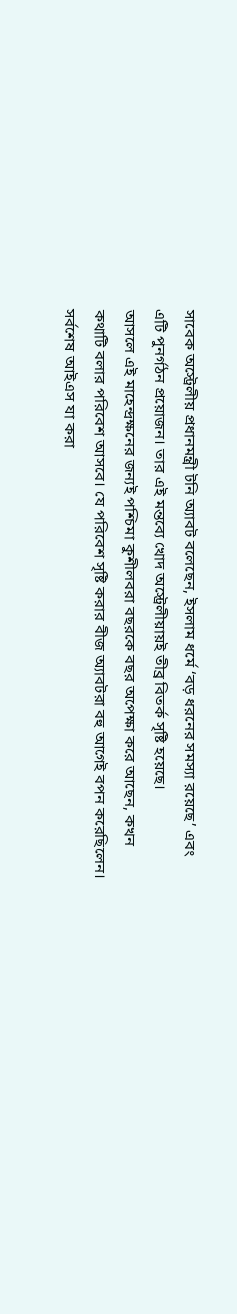সাবেক অস্ট্রেলীয় প্রধানমন্ত্রী টনি অ্যাবট বলেছেন, ইসলাম ধর্মে ‘বড় ধরনের সমস্যা রয়েছে’ এবং এটি পুনর্গঠন প্রয়োজন। তার এই মন্তব্যে খোদ অস্ট্রেলীয়ায়ই তীব্র বিতর্ক সৃষ্টি হয়েছে।
আসলে এই মাহেন্দ্রক্ষনের জন্যই পশ্চিমা কুশীলবরা বছরকে বছর অপেক্ষা করে আছেন, কখন কথাটি বলার পরিবেশ আসবে। যে পরিবেশ সৃষ্টি করার বীজ অ্যাবটরা বহু আগেই বপন করেছিলেন। সর্বশেষ আইএস যা করা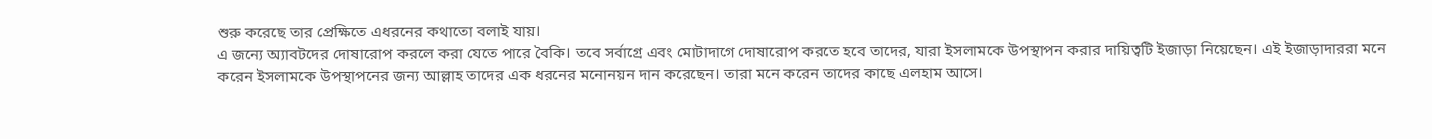শুরু করেছে তার প্রেক্ষিতে এধরনের কথাতো বলাই যায়।
এ জন্যে অ্যাবটদের দোষারোপ করলে করা যেতে পারে বৈকি। তবে সর্বাগ্রে এবং মোটাদাগে দোষারোপ করতে হবে তাদের, যারা ইসলামকে উপস্থাপন করার দায়িত্বটি ইজাড়া নিয়েছেন। এই ইজাড়াদাররা মনে করেন ইসলামকে উপস্থাপনের জন্য আল্লাহ তাদের এক ধরনের মনোনয়ন দান করেছেন। তারা মনে করেন তাদের কাছে এলহাম আসে।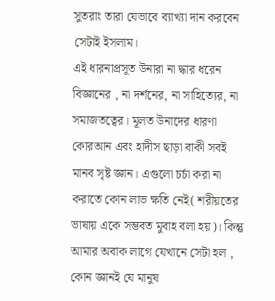সুতরাং তারা যেভাবে ব্যাখ্যা দান করবেন সেটাই ইসলাম।
এই ধারনাপ্রসূত উনারা না দ্ধার ধরেন বিজ্ঞানের , না দর্শনের, না সাহিত্যের, না সমাজতত্বের। মূলত উনাদের ধারণা কোরআন এবং হাদীস ছাড়া বাকী সবই মানব সৃষ্ট জ্ঞান। এগুলো চর্চা করা না করাতে কোন লাভ ক্ষতি নেই( শরীয়তের ভাষায় একে সম্ভবত মুবাহ বলা হয়)। কিন্তু আমার অবাক লাগে যেখানে সেটা হল , কোন জ্ঞানই যে মানুষ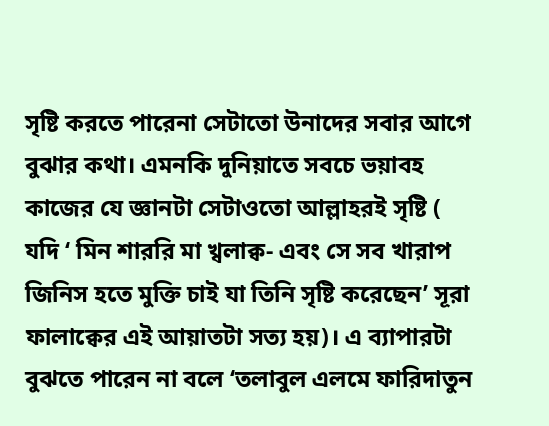সৃষ্টি করতে পারেনা সেটাতো উনাদের সবার আগে বুঝার কথা। এমনকি দুনিয়াতে সবচে ভয়াবহ কাজের যে জ্ঞানটা সেটাওতো আল্লাহরই সৃষ্টি ( যদি ‘ মিন শাররি মা খ্বলাক্ব- এবং সে সব খারাপ জিনিস হতে মুক্তি চাই যা তিনি সৃষ্টি করেছেন’ সূরা ফালাক্বের এই আয়াতটা সত্য হয়)। এ ব্যাপারটা বুঝতে পারেন না বলে ‘তলাবুল এলমে ফারিদাতুন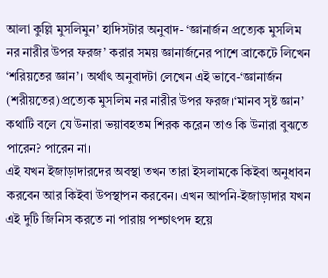আলা কুল্লি মুসলিমুন’ হাদিসটার অনুবাদ- ‘জ্ঞানার্জন প্রত্যেক মুসলিম নর নারীর উপর ফরজ’ করার সময় জ্ঞানার্জনের পাশে ব্রাকেটে লিখেন ‘শরিয়তের জ্ঞান’। অর্থাৎ অনুবাদটা লেখেন এই ভাবে-‘জ্ঞানার্জন (শরীয়তের)প্রত্যেক মুসলিম নর নারীর উপর ফরজ।‘মানব সৃষ্ট জ্ঞান’ কথাটি বলে যে উনারা ভয়াবহতম শিরক করেন তাও কি উনারা বুঝতে পারেন? পারেন না।
এই যখন ইজাড়াদারদের অবস্থা তখন তারা ইসলামকে কিইবা অনুধাবন করবেন আর কিইবা উপস্থাপন করবেন। এখন আপনি-ইজাড়াদার যখন এই দুটি জিনিস করতে না পারায় পশ্চাৎপদ হয়ে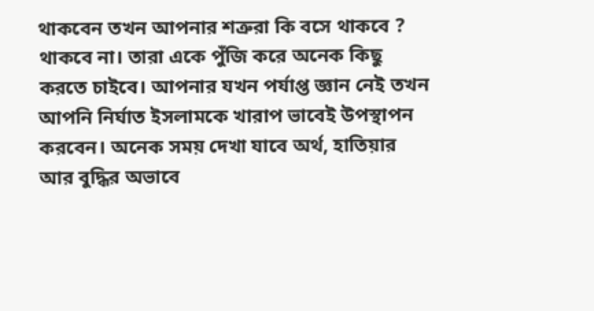থাকবেন তখন আপনার শত্রুরা কি বসে থাকবে ? থাকবে না। তারা একে পুঁজি করে অনেক কিছু করতে চাইবে। আপনার যখন পর্যাপ্ত জ্ঞান নেই তখন আপনি নির্ঘাত ইসলামকে খারাপ ভাবেই উপস্থাপন করবেন। অনেক সময় দেখা যাবে অর্থ, হাতিয়ার আর বুদ্ধির অভাবে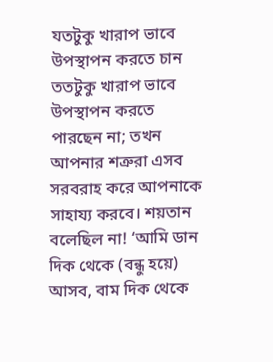যতটুকু খারাপ ভাবে উপস্থাপন করতে চান ততটুকু খারাপ ভাবে উপস্থাপন করতে পারছেন না; তখন আপনার শত্রুরা এসব সরবরাহ করে আপনাকে সাহায্য করবে। শয়তান বলেছিল না! ‘আমি ডান দিক থেকে (বন্ধু হয়ে) আসব, বাম দিক থেকে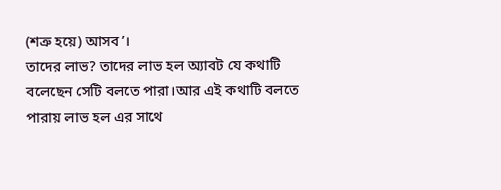(শত্রু হয়ে) আসব’।
তাদের লাভ? তাদের লাভ হল অ্যাবট যে কথাটি বলেছেন সেটি বলতে পারা।আর এই কথাটি বলতে পারায় লাভ হল এর সাথে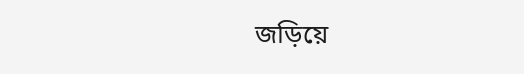জড়িয়ে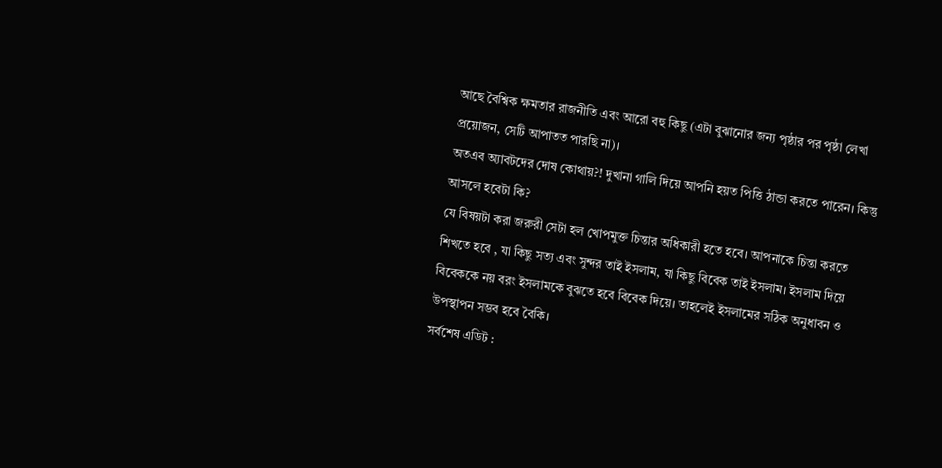আছে বৈশ্বিক ক্ষমতার রাজনীতি এবং আরো বহু কিছু (এটা বুঝানোর জন্য পৃষ্ঠার পর পৃষ্ঠা লেখা প্রয়োজন, সেটি আপাতত পারছি না)।
অতএব অ্যাবটদের দোষ কোথায়?! দুখানা গালি দিয়ে আপনি হয়ত পিত্তি ঠান্ডা করতে পারেন। কিন্তু আসলে হবেটা কি?
যে বিষয়টা করা জরুরী সেটা হল খোপমুক্ত চিন্তার অধিকারী হতে হবে। আপনাকে চিন্তা করতে শিখতে হবে , যা কিছু সত্য এবং সুন্দর তাই ইসলাম, যা কিছু বিবেক তাই ইসলাম। ইসলাম দিয়ে বিবেককে নয় বরং ইসলামকে বুঝতে হবে বিবেক দিয়ে। তাহলেই ইসলামের সঠিক অনুধাবন ও উপস্থাপন সম্ভব হবে বৈকি।
সর্বশেষ এডিট :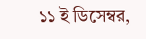১১ ই ডিসেম্বর,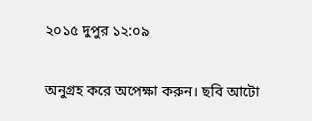২০১৫ দুপুর ১২:০৯

অনুগ্রহ করে অপেক্ষা করুন। ছবি আটো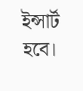ইন্সার্ট হবে।